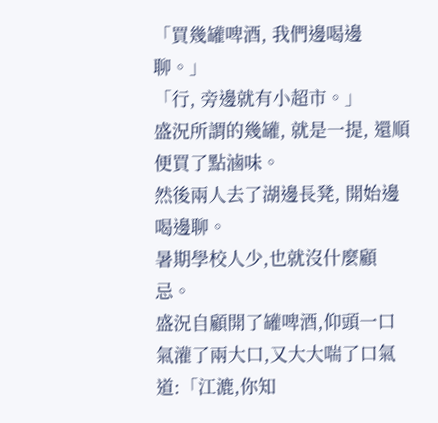「買幾罐啤酒, 我們邊喝邊聊。」
「行, 旁邊就有小超市。」
盛況所謂的幾罐, 就是一提, 還順便買了點滷味。
然後兩人去了湖邊長凳, 開始邊喝邊聊。
暑期學校人少,也就沒什麼顧忌。
盛況自顧開了罐啤酒,仰頭一口氣灌了兩大口,又大大喘了口氣道:「江漉,你知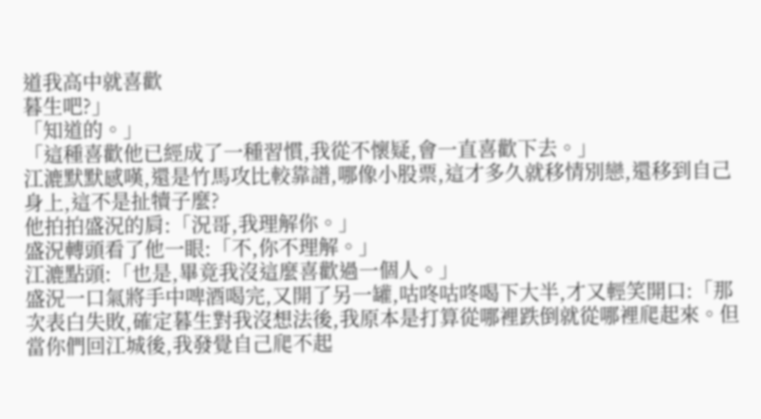道我高中就喜歡
暮生吧?」
「知道的。」
「這種喜歡他已經成了一種習慣,我從不懷疑,會一直喜歡下去。」
江漉默默感嘆,還是竹馬攻比較靠譜,哪像小股票,這才多久就移情別戀,還移到自己身上,這不是扯犢子麼?
他拍拍盛況的肩:「況哥,我理解你。」
盛況轉頭看了他一眼:「不,你不理解。」
江漉點頭:「也是,畢竟我沒這麼喜歡過一個人。」
盛況一口氣將手中啤酒喝完,又開了另一罐,咕咚咕咚喝下大半,才又輕笑開口:「那次表白失敗,確定暮生對我沒想法後,我原本是打算從哪裡跌倒就從哪裡爬起來。但當你們回江城後,我發覺自己爬不起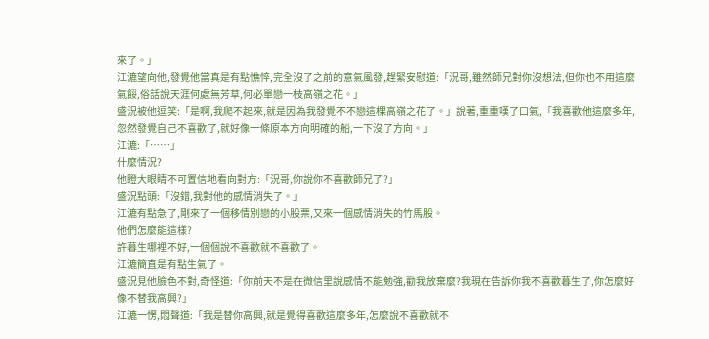來了。」
江漉望向他,發覺他當真是有點憔悴,完全沒了之前的意氣風發,趕緊安慰道:「況哥,雖然師兄對你沒想法,但你也不用這麼氣餒,俗話說天涯何處無芳草,何必單戀一枝高嶺之花。」
盛況被他逗笑:「是啊,我爬不起來,就是因為我發覺不不戀這棵高嶺之花了。」說著,重重嘆了口氣,「我喜歡他這麼多年,忽然發覺自己不喜歡了,就好像一條原本方向明確的船,一下沒了方向。」
江漉:「……」
什麼情況?
他瞪大眼睛不可置信地看向對方:「況哥,你說你不喜歡師兄了?」
盛況點頭:「沒錯,我對他的感情消失了。」
江漉有點急了,剛來了一個移情別戀的小股票,又來一個感情消失的竹馬股。
他們怎麼能這樣?
許暮生哪裡不好,一個個說不喜歡就不喜歡了。
江漉簡直是有點生氣了。
盛況見他臉色不對,奇怪道:「你前天不是在微信里說感情不能勉強,勸我放棄麼?我現在告訴你我不喜歡暮生了,你怎麼好像不替我高興?」
江漉一愣,悶聲道:「我是替你高興,就是覺得喜歡這麼多年,怎麼說不喜歡就不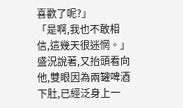喜歡了呢?」
「是啊,我也不敢相信,這幾天很迷惘。」盛況說著,又抬頭看向他,雙眼因為兩罐啤酒下肚,已經泛身上一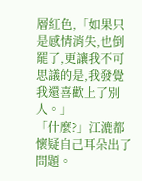層紅色,「如果只是感情消失,也倒罷了,更讓我不可思議的是,我發覺我還喜歡上了別人。」
「什麼?」江漉都懷疑自己耳朵出了問題。